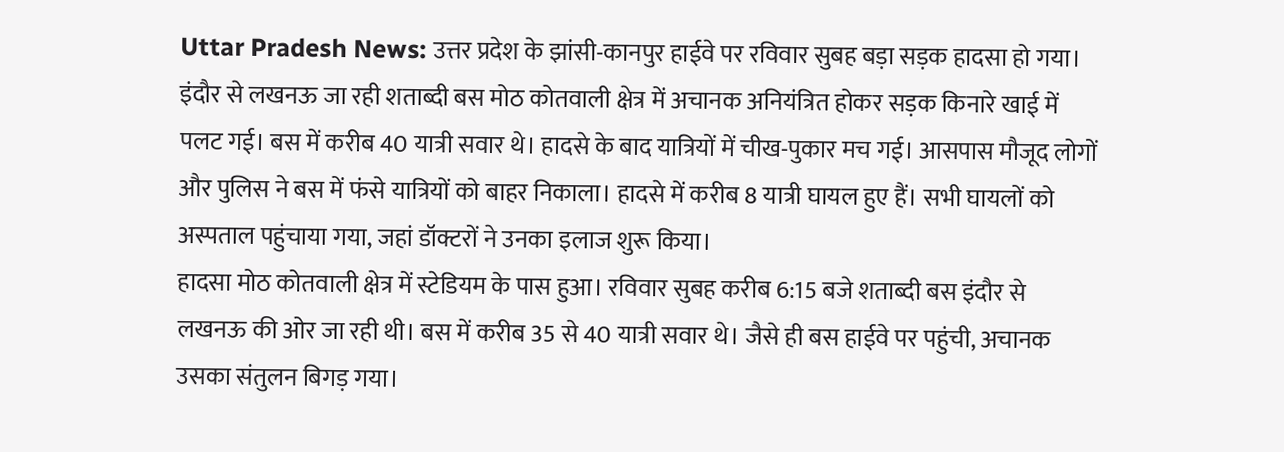Uttar Pradesh News: उत्तर प्रदेश के झांसी-कानपुर हाईवे पर रविवार सुबह बड़ा सड़क हादसा हो गया। इंदौर से लखनऊ जा रही शताब्दी बस मोठ कोतवाली क्षेत्र में अचानक अनियंत्रित होकर सड़क किनारे खाई में पलट गई। बस में करीब 40 यात्री सवार थे। हादसे के बाद यात्रियों में चीख-पुकार मच गई। आसपास मौजूद लोगों और पुलिस ने बस में फंसे यात्रियों को बाहर निकाला। हादसे में करीब 8 यात्री घायल हुए हैं। सभी घायलों को अस्पताल पहुंचाया गया, जहां डॉक्टरों ने उनका इलाज शुरू किया।
हादसा मोठ कोतवाली क्षेत्र में स्टेडियम के पास हुआ। रविवार सुबह करीब 6:15 बजे शताब्दी बस इंदौर से लखनऊ की ओर जा रही थी। बस में करीब 35 से 40 यात्री सवार थे। जैसे ही बस हाईवे पर पहुंची, अचानक उसका संतुलन बिगड़ गया।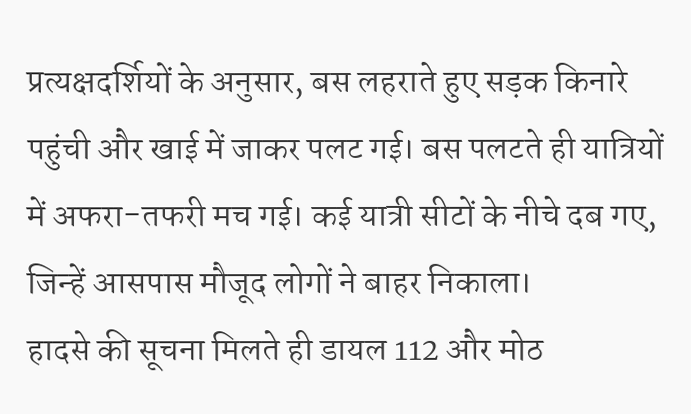प्रत्यक्षदर्शियों के अनुसार, बस लहराते हुए सड़क किनारे पहुंची और खाई में जाकर पलट गई। बस पलटते ही यात्रियों में अफरा-तफरी मच गई। कई यात्री सीटों के नीचे दब गए, जिन्हें आसपास मौजूद लोगों ने बाहर निकाला।
हादसे की सूचना मिलते ही डायल 112 और मोठ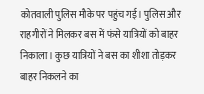कोतवाली पुलिस मौके पर पहुंच गई। पुलिस और राहगीरों ने मिलकर बस में फंसे यात्रियों को बाहर निकाला। कुछ यात्रियों ने बस का शीशा तोड़कर बाहर निकलने का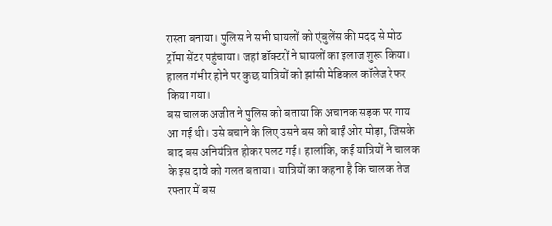रास्ता बनाया। पुलिस ने सभी घायलों को एंबुलेंस की मदद से मोठ ट्रॉमा सेंटर पहुंचाया। जहां डॉक्टरों ने घायलों का इलाज शुरू किया। हालत गंभीर होने पर कुछ यात्रियों को झांसी मेडिकल कॉलेज रेफर किया गया।
बस चालक अजीत ने पुलिस को बताया कि अचानक सड़क पर गाय आ गई थी। उसे बचाने के लिए उसने बस को बाईं ओर मोड़ा, जिसके बाद बस अनियंत्रित होकर पलट गई। हालांकि, कई यात्रियों ने चालक के इस दावे को गलत बताया। यात्रियों का कहना है कि चालक तेज रफ्तार में बस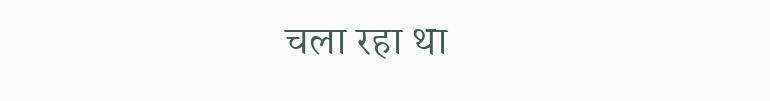चला रहा था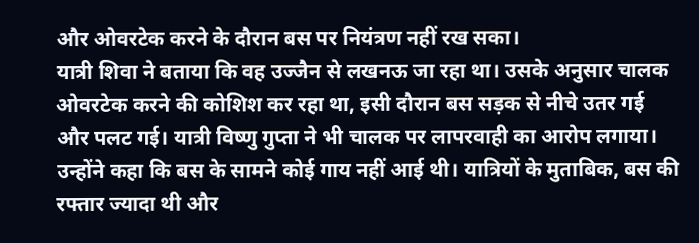और ओवरटेक करने के दौरान बस पर नियंत्रण नहीं रख सका।
यात्री शिवा ने बताया कि वह उज्जैन से लखनऊ जा रहा था। उसके अनुसार चालक ओवरटेक करने की कोशिश कर रहा था, इसी दौरान बस सड़क से नीचे उतर गई और पलट गई। यात्री विष्णु गुप्ता ने भी चालक पर लापरवाही का आरोप लगाया। उन्होंने कहा कि बस के सामने कोई गाय नहीं आई थी। यात्रियों के मुताबिक, बस की रफ्तार ज्यादा थी और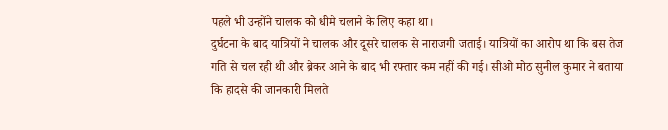पहले भी उन्होंने चालक को धीमे चलाने के लिए कहा था।
दुर्घटना के बाद यात्रियों ने चालक और दूसरे चालक से नाराजगी जताई। यात्रियों का आरोप था कि बस तेज गति से चल रही थी और ब्रेकर आने के बाद भी रफ्तार कम नहीं की गई। सीओ मोठ सुनील कुमार ने बताया कि हादसे की जानकारी मिलते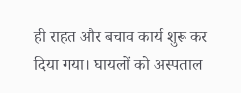ही राहत और बचाव कार्य शुरू कर दिया गया। घायलों को अस्पताल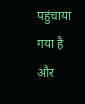पहुंचाया गया है और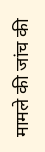मामले की जांच की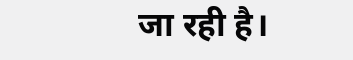जा रही है।